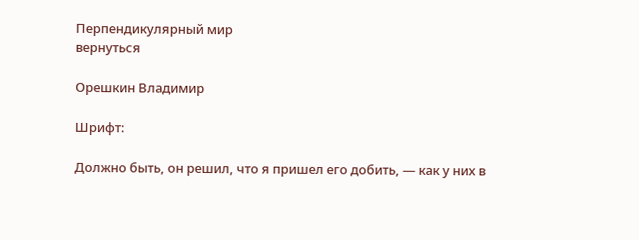Перпендикулярный мир
вернуться

Орешкин Владимир

Шрифт:

Должно быть, он решил, что я пришел его добить, — как у них в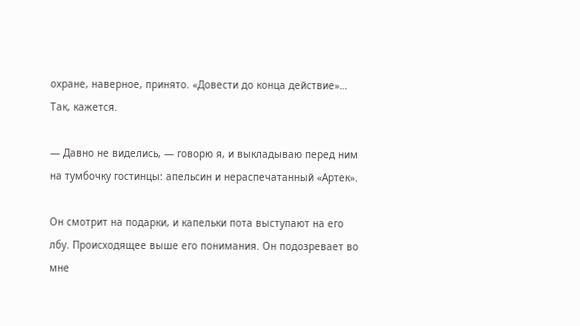охране, наверное, принято. «Довести до конца действие»… Так, кажется.

— Давно не виделись, — говорю я, и выкладываю перед ним на тумбочку гостинцы: апельсин и нераспечатанный «Артек».

Он смотрит на подарки, и капельки пота выступают на его лбу. Происходящее выше его понимания. Он подозревает во мне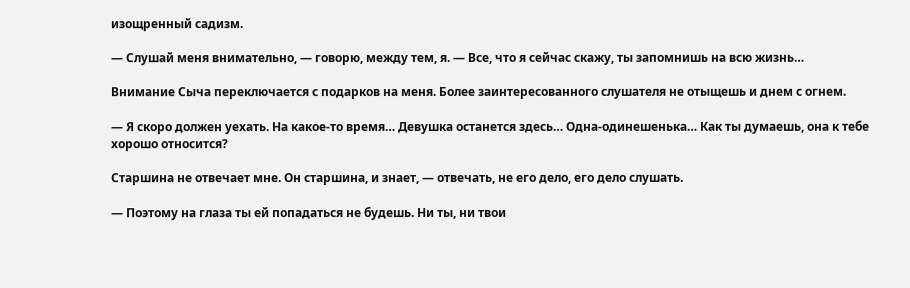изощренный садизм.

— Слушай меня внимательно, — говорю, между тем, я. — Все, что я сейчас скажу, ты запомнишь на всю жизнь…

Внимание Сыча переключается с подарков на меня. Более заинтересованного слушателя не отыщешь и днем с огнем.

— Я скоро должен уехать. На какое-то время… Девушка останется здесь… Одна-одинешенька… Как ты думаешь, она к тебе хорошо относится?

Старшина не отвечает мне. Он старшина, и знает, — отвечать, не его дело, его дело слушать.

— Поэтому на глаза ты ей попадаться не будешь. Ни ты, ни твои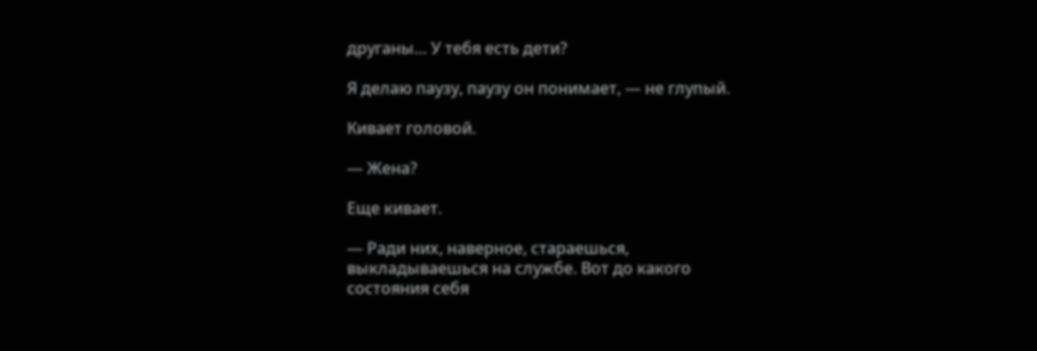друганы… У тебя есть дети?

Я делаю паузу, паузу он понимает, — не глупый.

Кивает головой.

— Жена?

Еще кивает.

— Ради них, наверное, стараешься, выкладываешься на службе. Вот до какого состояния себя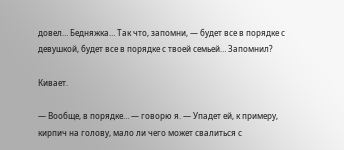довел… Бедняжка… Так что, запомни, — будет все в порядке с девушкой, будет все в порядке с твоей семьей… Запомнил?

Кивает.

— Вообще, в порядке… — говорю я. — Упадет ей, к примеру, кирпич на голову, мало ли чего может свалиться с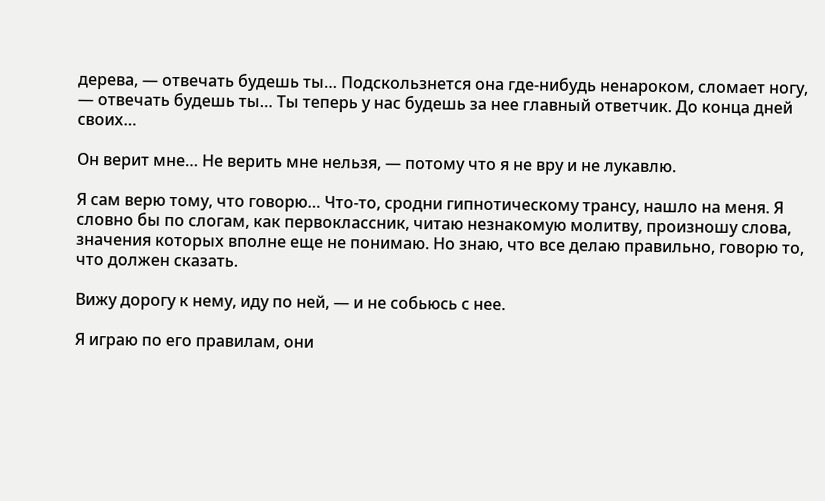дерева, — отвечать будешь ты… Подскользнется она где-нибудь ненароком, сломает ногу, — отвечать будешь ты… Ты теперь у нас будешь за нее главный ответчик. До конца дней своих…

Он верит мне… Не верить мне нельзя, — потому что я не вру и не лукавлю.

Я сам верю тому, что говорю… Что-то, сродни гипнотическому трансу, нашло на меня. Я словно бы по слогам, как первоклассник, читаю незнакомую молитву, произношу слова, значения которых вполне еще не понимаю. Но знаю, что все делаю правильно, говорю то, что должен сказать.

Вижу дорогу к нему, иду по ней, — и не собьюсь с нее.

Я играю по его правилам, они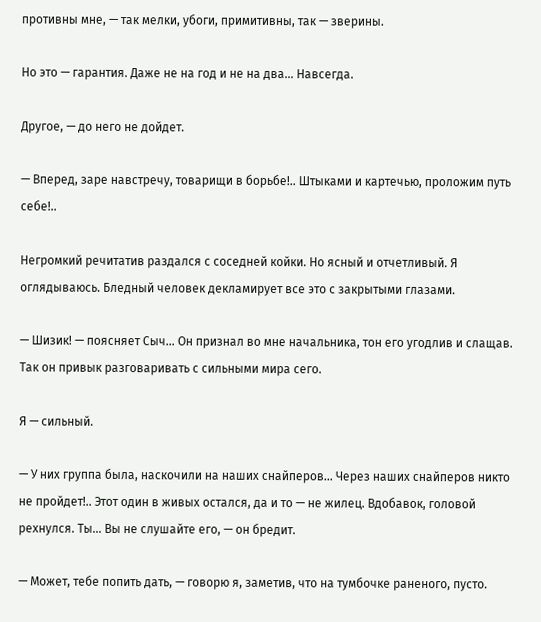противны мне, — так мелки, убоги, примитивны, так — зверины.

Но это — гарантия. Даже не на год и не на два… Навсегда.

Другое, — до него не дойдет.

— Вперед, заре навстречу, товарищи в борьбе!.. Штыками и картечью, проложим путь себе!..

Негромкий речитатив раздался с соседней койки. Но ясный и отчетливый. Я оглядываюсь. Бледный человек декламирует все это с закрытыми глазами.

— Шизик! — поясняет Сыч… Он признал во мне начальника, тон его угодлив и слащав. Так он привык разговаривать с сильными мира сего.

Я — сильный.

— У них группа была, наскочили на наших снайперов… Через наших снайперов никто не пройдет!.. Этот один в живых остался, да и то — не жилец. Вдобавок, головой рехнулся. Ты… Вы не слушайте его, — он бредит.

— Может, тебе попить дать, — говорю я, заметив, что на тумбочке раненого, пусто.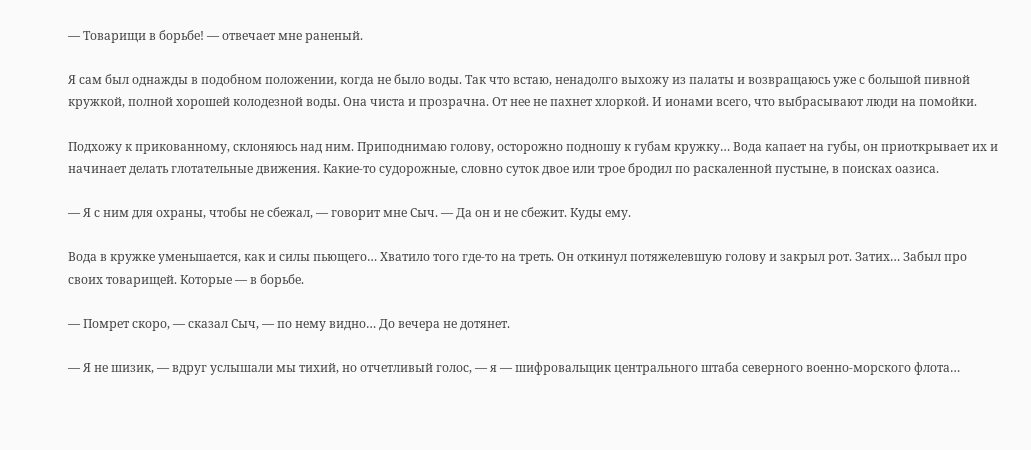— Товарищи в борьбе! — отвечает мне раненый.

Я сам был однажды в подобном положении, когда не было воды. Так что встаю, ненадолго выхожу из палаты и возвращаюсь уже с большой пивной кружкой, полной хорошей колодезной воды. Она чиста и прозрачна. От нее не пахнет хлоркой. И ионами всего, что выбрасывают люди на помойки.

Подхожу к прикованному, склоняюсь над ним. Приподнимаю голову, осторожно подношу к губам кружку… Вода капает на губы, он приоткрывает их и начинает делать глотательные движения. Какие-то судорожные, словно суток двое или трое бродил по раскаленной пустыне, в поисках оазиса.

— Я с ним для охраны, чтобы не сбежал, — говорит мне Сыч. — Да он и не сбежит. Куды ему.

Вода в кружке уменьшается, как и силы пьющего… Хватило того где-то на треть. Он откинул потяжелевшую голову и закрыл рот. Затих… Забыл про своих товарищей. Которые — в борьбе.

— Помрет скоро, — сказал Сыч, — по нему видно… До вечера не дотянет.

— Я не шизик, — вдруг услышали мы тихий, но отчетливый голос, — я — шифровальщик центрального штаба северного военно-морского флота…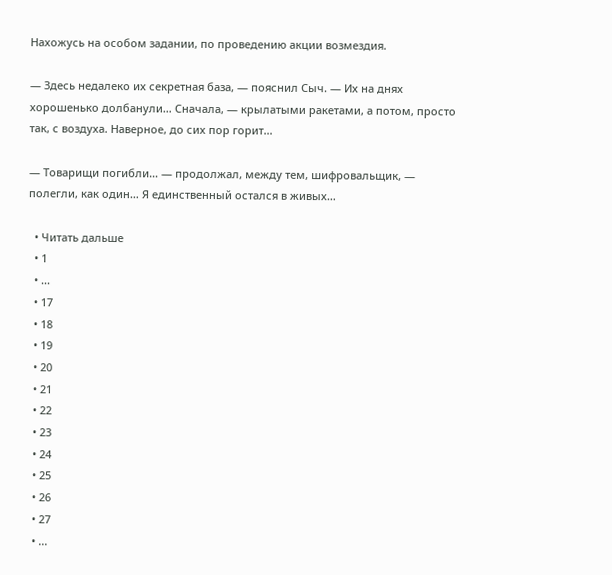Нахожусь на особом задании, по проведению акции возмездия.

— Здесь недалеко их секретная база, — пояснил Сыч. — Их на днях хорошенько долбанули… Сначала, — крылатыми ракетами, а потом, просто так, с воздуха. Наверное, до сих пор горит…

— Товарищи погибли… — продолжал, между тем, шифровальщик, — полегли, как один… Я единственный остался в живых…

  • Читать дальше
  • 1
  • ...
  • 17
  • 18
  • 19
  • 20
  • 21
  • 22
  • 23
  • 24
  • 25
  • 26
  • 27
  • ...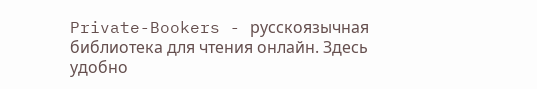Private-Bookers - русскоязычная библиотека для чтения онлайн. Здесь удобно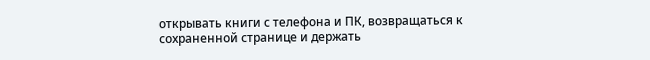открывать книги с телефона и ПК, возвращаться к сохраненной странице и держать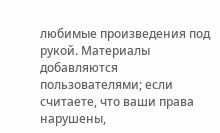любимые произведения под рукой. Материалы добавляются пользователями; если считаете, что ваши права нарушены,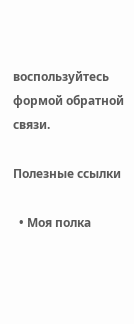воспользуйтесь формой обратной связи.

Полезные ссылки

  • Моя полка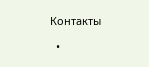Контакты

  •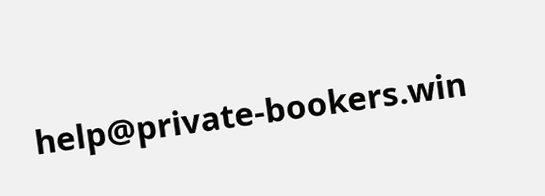help@private-bookers.win